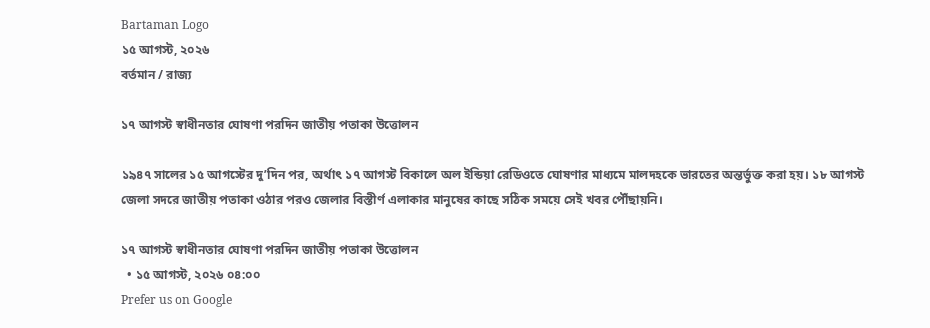Bartaman Logo
১৫ আগস্ট, ২০২৬
বর্তমান / রাজ্য

১৭ আগস্ট স্বাধীনতার ঘোষণা পরদিন জাতীয় পতাকা উত্তোলন

১৯৪৭ সালের ১৫ আগস্টের দু’দিন পর, অর্থাৎ ১৭ আগস্ট বিকালে অল ইন্ডিয়া রেডিওতে ঘোষণার মাধ্যমে মালদহকে ভারতের অন্তর্ভুক্ত করা হয়। ১৮ আগস্ট জেলা সদরে জাতীয় পতাকা ওঠার পরও জেলার বিস্তীর্ণ এলাকার মানুষের কাছে সঠিক সময়ে সেই খবর পৌঁছায়নি।

১৭ আগস্ট স্বাধীনতার ঘোষণা পরদিন জাতীয় পতাকা উত্তোলন
  • ১৫ আগস্ট, ২০২৬ ০৪:০০
Prefer us on Google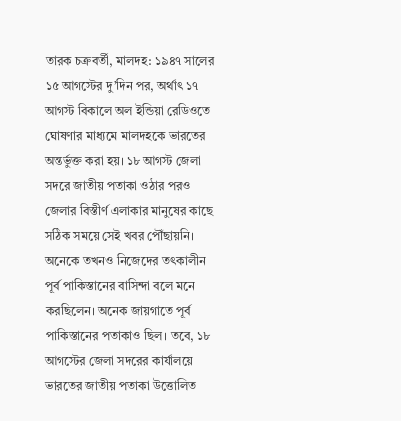তারক চক্রবর্তী, মালদহ: ১৯৪৭ সালের ১৫ আগস্টের দু’দিন পর, অর্থাৎ ১৭ আগস্ট বিকালে অল ইন্ডিয়া রেডিওতে ঘোষণার মাধ্যমে মালদহকে ভারতের অন্তর্ভুক্ত করা হয়। ১৮ আগস্ট জেলা সদরে জাতীয় পতাকা ওঠার পরও জেলার বিস্তীর্ণ এলাকার মানুষের কাছে সঠিক সময়ে সেই খবর পৌঁছায়নি। অনেকে তখনও নিজেদের তৎকালীন পূর্ব পাকিস্তানের বাসিন্দা বলে মনে করছিলেন। অনেক জায়গাতে পূর্ব পাকিস্তানের পতাকাও ছিল। তবে, ১৮ আগস্টের জেলা সদরের কার্যালয়ে ভারতের জাতীয় পতাকা উত্তোলিত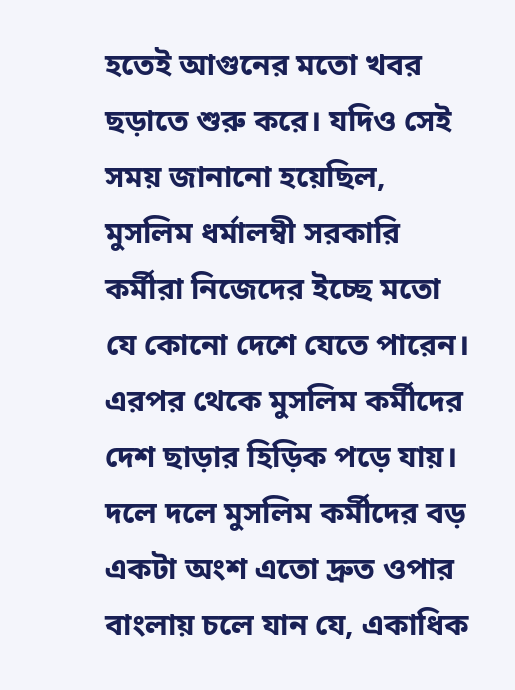হতেই আগুনের মতো খবর ছড়াতে শুরু করে। যদিও সেই সময় জানানো হয়েছিল, মুসলিম ধর্মালম্বী সরকারি কর্মীরা নিজেদের ইচ্ছে মতো যে কোনো দেশে যেতে পারেন। এরপর থেকে মুসলিম কর্মীদের দেশ ছাড়ার হিড়িক পড়ে যায়। দলে দলে মুসলিম কর্মীদের বড় একটা অংশ এতো দ্রুত ওপার বাংলায় চলে যান যে, একাধিক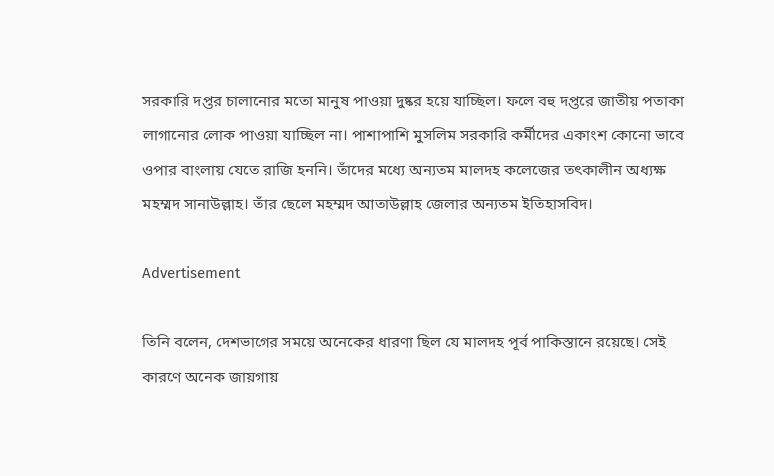সরকারি দপ্তর চালানোর মতো মানুষ পাওয়া দুষ্কর হয়ে যাচ্ছিল। ফলে বহু দপ্তরে জাতীয় পতাকা লাগানোর লোক পাওয়া যাচ্ছিল না। পাশাপাশি মুসলিম সরকারি কর্মীদের একাংশ কোনো ভাবে ওপার বাংলায় যেতে রাজি হননি। তাঁদের মধ্যে অন্যতম মালদহ কলেজের তৎকালীন অধ্যক্ষ মহম্মদ সানাউল্লাহ। তাঁর ছেলে মহম্মদ আতাউল্লাহ জেলার অন্যতম ইতিহাসবিদ।

Advertisement

তিনি বলেন, দেশভাগের সময়ে অনেকের ধারণা ছিল যে মালদহ পূর্ব পাকিস্তানে রয়েছে। সেই কারণে অনেক জায়গায়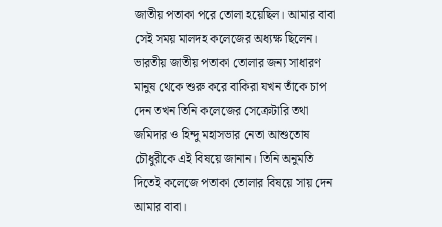জাতীয় পতাকা পরে তোলা হয়েছিল। আমার বাবা সেই সময় মালদহ কলেজের অধ্যক্ষ ছিলেন। ভারতীয় জাতীয় পতাকা তোলার জন্য সাধারণ মানুষ থেকে শুরু করে বাকিরা যখন তাঁকে চাপ দেন তখন তিনি কলেজের সেক্রেটারি তথা জমিদার ও হিন্দু মহাসভার নেতা আশুতোষ চৌধুরীকে এই বিষয়ে জানান। তিনি অনুমতি দিতেই কলেজে পতাকা তোলার বিষয়ে সায় দেন আমার বাবা।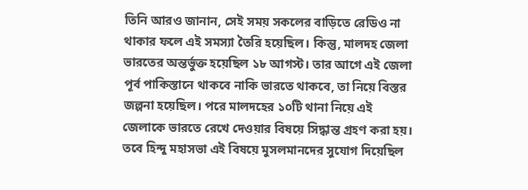তিনি আরও জানান, সেই সময় সকলের বাড়িতে রেডিও না থাকার ফলে এই সমস্যা তৈরি হয়েছিল। কিন্তু, মালদহ জেলা ভারতের অন্তর্ভুক্ত হয়েছিল ১৮ আগস্ট। তার আগে এই জেলা পূর্ব পাকিস্তানে থাকবে নাকি ভারতে থাকবে, তা নিয়ে বিস্তর জল্পনা হয়েছিল। পরে মালদহের ১০টি থানা নিয়ে এই জেলাকে ভারতে রেখে দেওয়ার বিষয়ে সিদ্ধান্ত গ্রহণ করা হয়। তবে হিন্দু মহাসভা এই বিষয়ে মুসলমানদের সুযোগ দিয়েছিল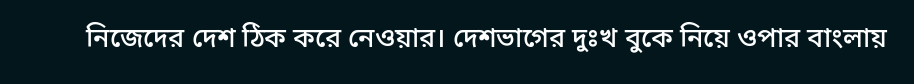নিজেদের দেশ ঠিক করে নেওয়ার। দেশভাগের দুঃখ বুকে নিয়ে ওপার বাংলায়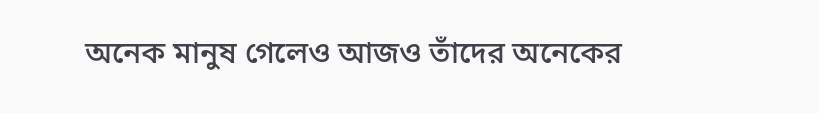অনেক মানুষ গেলেও আজও তাঁদের অনেকের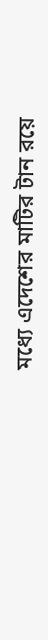মধ্যে এদেশের মাটির টান রয়ে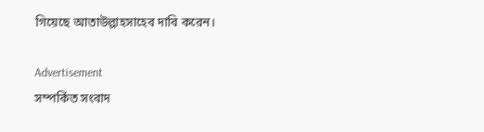গিয়েছে আতাউল্লাহসাহেব দাবি করেন।

Advertisement
সম্পর্কিত সংবাদ